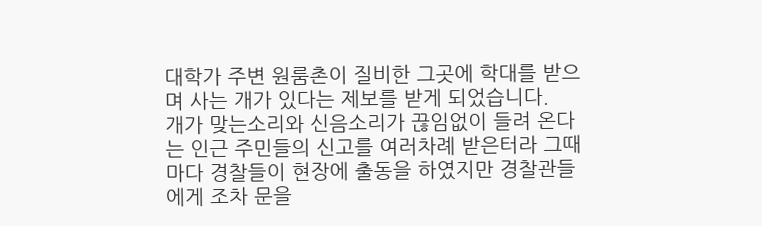대학가 주변 원룸촌이 질비한 그곳에 학대를 받으며 사는 개가 있다는 제보를 받게 되었습니다.
개가 맞는소리와 신음소리가 끊임없이 들려 온다는 인근 주민들의 신고를 여러차례 받은터라 그때마다 경찰들이 현장에 출동을 하였지만 경찰관들에게 조차 문을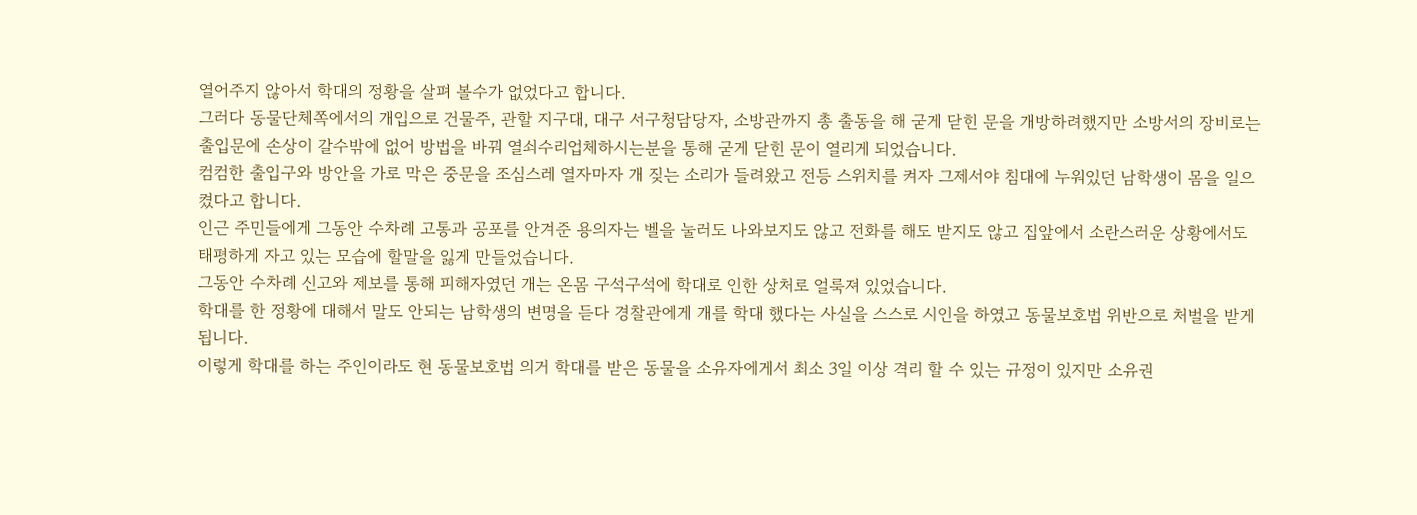열어주지 않아서 학대의 정황을 살펴 볼수가 없었다고 합니다.
그러다 동물단체쪽에서의 개입으로 건물주, 관할 지구대, 대구 서구청담당자, 소방관까지 총 출동을 해 굳게 닫힌 문을 개방하려했지만 소방서의 장비로는 출입문에 손상이 갈수밖에 없어 방법을 바꿔 열쇠수리업체하시는분을 통해 굳게 닫힌 문이 열리게 되었습니다.
컴컴한 출입구와 방안을 가로 막은 중문을 조심스레 열자마자 개 짖는 소리가 들려왔고 전등 스위치를 켜자 그제서야 침대에 누워있던 남학생이 몸을 일으켰다고 합니다.
인근 주민들에게 그동안 수차례 고통과 공포를 안겨준 용의자는 벨을 눌러도 나와보지도 않고 전화를 해도 받지도 않고 집앞에서 소란스러운 상황에서도 태평하게 자고 있는 모습에 할말을 잃게 만들었습니다.
그동안 수차례 신고와 제보를 통해 피해자였던 개는 온몸 구석구석에 학대로 인한 상처로 얼룩져 있었습니다.
학대를 한 정황에 대해서 말도 안되는 남학생의 변명을 듣다 경찰관에게 개를 학대 했다는 사실을 스스로 시인을 하였고 동물보호법 위반으로 처벌을 받게 됩니다.
이렇게 학대를 하는 주인이라도 현 동물보호법 의거 학대를 받은 동물을 소유자에게서 최소 3일 이상 격리 할 수 있는 규정이 있지만 소유권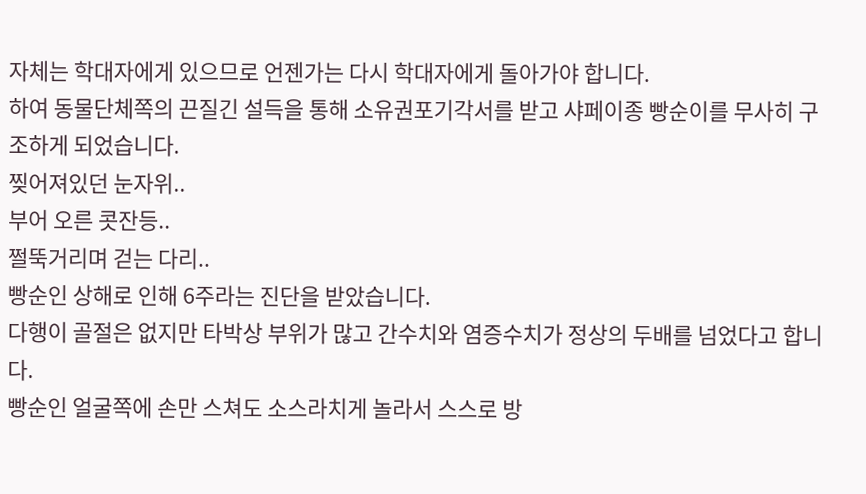자체는 학대자에게 있으므로 언젠가는 다시 학대자에게 돌아가야 합니다.
하여 동물단체쪽의 끈질긴 설득을 통해 소유권포기각서를 받고 샤페이종 빵순이를 무사히 구조하게 되었습니다.
찢어져있던 눈자위..
부어 오른 콧잔등..
쩔뚝거리며 걷는 다리..
빵순인 상해로 인해 6주라는 진단을 받았습니다.
다행이 골절은 없지만 타박상 부위가 많고 간수치와 염증수치가 정상의 두배를 넘었다고 합니다.
빵순인 얼굴쪽에 손만 스쳐도 소스라치게 놀라서 스스로 방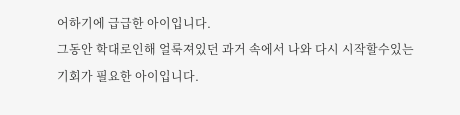어하기에 급급한 아이입니다.
그동안 학대로인해 얼룩져있던 과거 속에서 나와 다시 시작할수있는 기회가 필요한 아이입니다.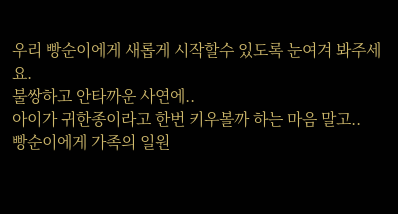우리 빵순이에게 새롭게 시작할수 있도록 눈여겨 봐주세요.
불쌍하고 안타까운 사연에..
아이가 귀한종이라고 한번 키우볼까 하는 마음 말고..
빵순이에게 가족의 일원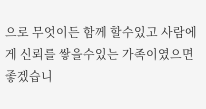으로 무엇이든 함께 할수있고 사람에게 신뢰를 쌓을수있는 가족이였으면 좋겠습니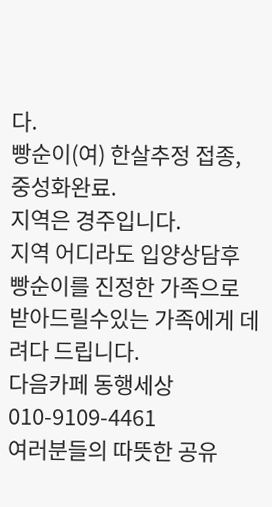다.
빵순이(여) 한살추정 접종, 중성화완료.
지역은 경주입니다.
지역 어디라도 입양상담후 빵순이를 진정한 가족으로 받아드릴수있는 가족에게 데려다 드립니다.
다음카페 동행세상
010-9109-4461
여러분들의 따뜻한 공유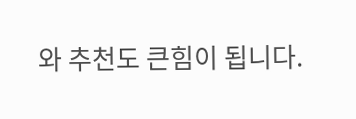와 추천도 큰힘이 됩니다.